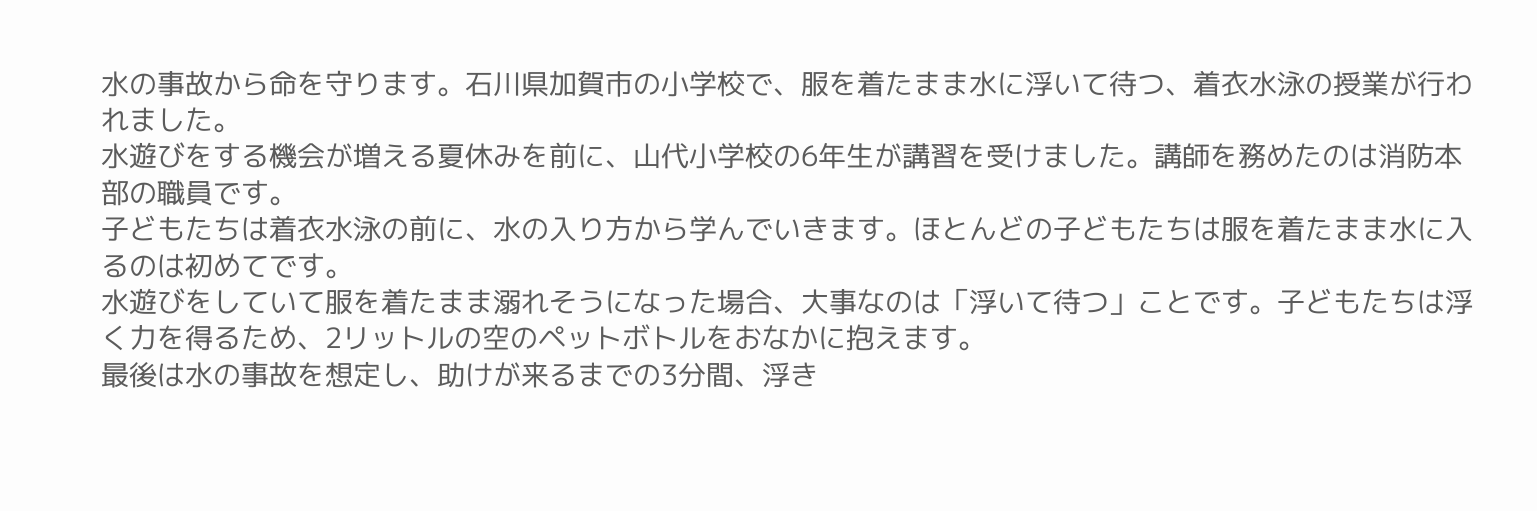水の事故から命を守ります。石川県加賀市の小学校で、服を着たまま水に浮いて待つ、着衣水泳の授業が行われました。
水遊びをする機会が増える夏休みを前に、山代小学校の6年生が講習を受けました。講師を務めたのは消防本部の職員です。
子どもたちは着衣水泳の前に、水の入り方から学んでいきます。ほとんどの子どもたちは服を着たまま水に入るのは初めてです。
水遊びをしていて服を着たまま溺れそうになった場合、大事なのは「浮いて待つ」ことです。子どもたちは浮く力を得るため、2リットルの空のペットボトルをおなかに抱えます。
最後は水の事故を想定し、助けが来るまでの3分間、浮き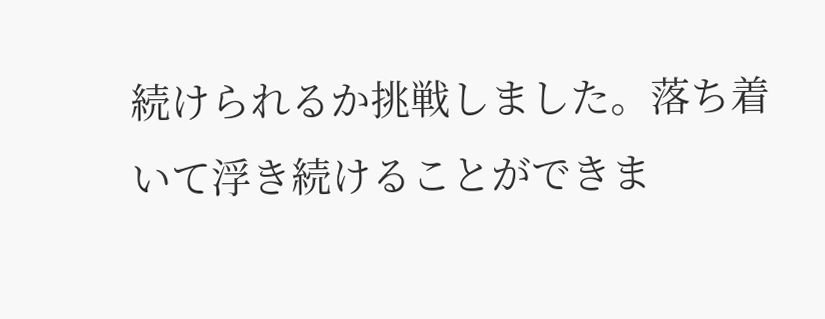続けられるか挑戦しました。落ち着いて浮き続けることができま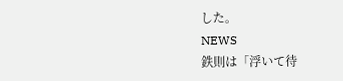した。
NEWS
鉄則は「浮いて待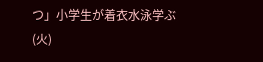つ」小学生が着衣水泳学ぶ
(火)